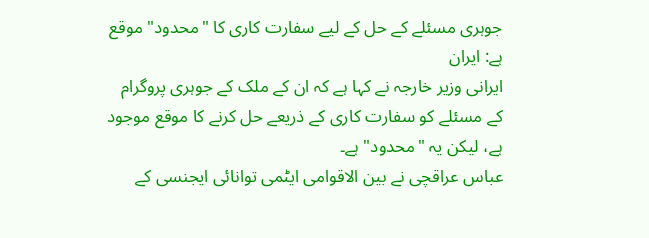جوہری مسئلے کے حل کے لیے سفارت کاری کا "محدود" موقع ہے: ایران
ایرانی وزیر خارجہ نے کہا ہے کہ ان کے ملک کے جوہری پروگرام کے مسئلے کو سفارت کاری کے ذریعے حل کرنے کا موقع موجود ہے، لیکن یہ "محدود" ہے۔
عباس عراقچی نے بین الاقوامی ایٹمی توانائی ایجنسی کے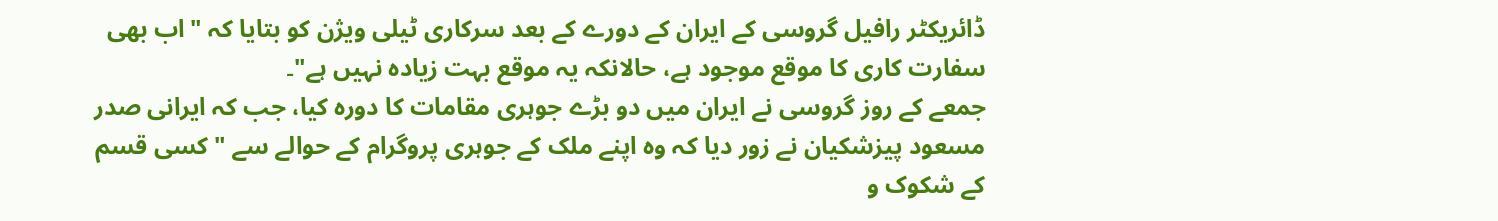ڈائریکٹر رافیل گروسی کے ایران کے دورے کے بعد سرکاری ٹیلی ویژن کو بتایا کہ "اب بھی سفارت کاری کا موقع موجود ہے، حالانکہ یہ موقع بہت زیادہ نہیں ہے"۔
جمعے کے روز گروسی نے ایران میں دو بڑے جوہری مقامات کا دورہ کیا، جب کہ ایرانی صدر مسعود پیزشکیان نے زور دیا کہ وہ اپنے ملک کے جوہری پروگرام کے حوالے سے "کسی قسم کے شکوک و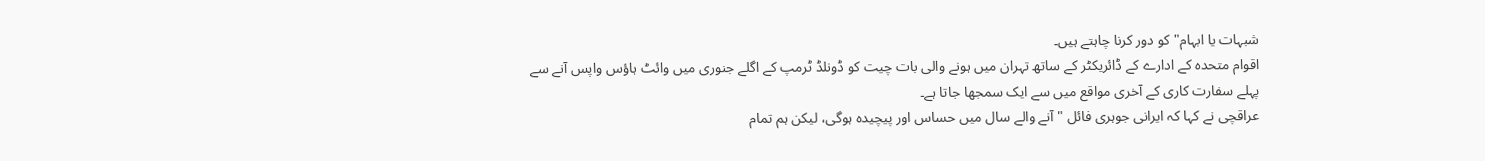شبہات یا ابہام" کو دور کرنا چاہتے ہیں۔
اقوام متحدہ کے ادارے کے ڈائریکٹر کے ساتھ تہران میں ہونے والی بات چیت کو ڈونلڈ ٹرمپ کے اگلے جنوری میں وائٹ ہاؤس واپس آنے سے پہلے سفارت کاری کے آخری مواقع میں سے ایک سمجھا جاتا ہے۔
عراقچی نے کہا کہ ایرانی جوہری فائل "آنے والے سال میں حساس اور پیچیدہ ہوگی، لیکن ہم تمام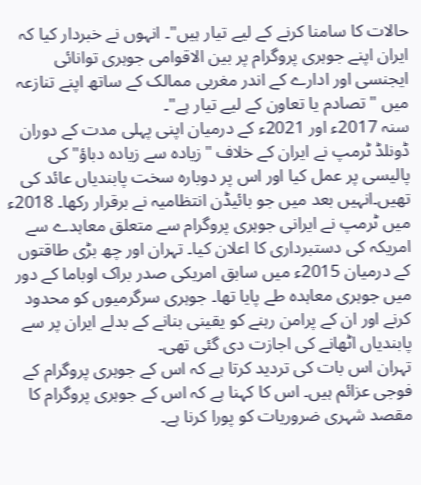حالات کا سامنا کرنے کے لیے تیار ہیں"۔ انہوں نے خبردار کیا کہ ایران اپنے جوہری پروگرام پر بین الاقوامی جوہری توانائی ایجنسی اور ادارے کے اندر مغربی ممالک کے ساتھ اپنے تنازعہ میں "تصادم یا تعاون کے لیے تیار ہے"۔
سنہ 2017ء اور 2021ء کے درمیان اپنی پہلی مدت کے دوران ڈونلڈ ٹرمپ نے ایران کے خلاف "زیادہ سے زیادہ دباؤ" کی پالیسی پر عمل کیا اور اس پر دوبارہ سخت پابندیاں عائد کی تھیں۔انہیں بعد میں جو بائیڈن انتظامیہ نے برقرار رکھا۔ 2018ء میں ٹرمپ نے ایرانی جوہری پروگرام سے متعلق معاہدے سے امریکہ کی دستبرداری کا اعلان کیا۔ تہران اور چھ بڑی طاقتوں کے درمیان 2015ء میں سابق امریکی صدر براک اوباما کے دور میں جوہری معاہدہ طے پایا تھا۔ جوہری سرگرمیوں کو محدود کرنے اور ان کے پرامن رہنے کو یقینی بنانے کے بدلے ایران پر سے پابندیاں اٹھانے کی اجازت دی گئی تھی۔
تہران اس بات کی تردید کرتا ہے کہ اس کے جوہری پروگرام کے فوجی عزائم ہیں۔ اس کا کہنا ہے کہ اس کے جوہری پروگرام کا مقصد شہری ضروریات کو پورا کرنا ہے۔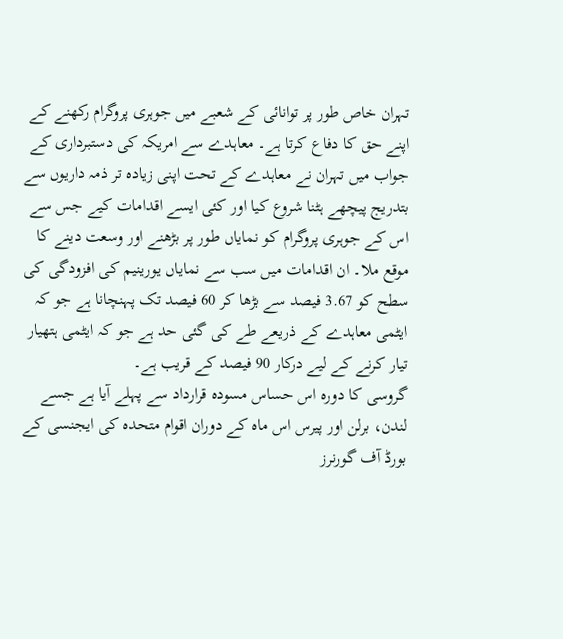تہران خاص طور پر توانائی کے شعبے میں جوہری پروگرام رکھنے کے اپنے حق کا دفاع کرتا ہے۔ معاہدے سے امریکہ کی دستبرداری کے جواب میں تہران نے معاہدے کے تحت اپنی زیادہ تر ذمہ داریوں سے بتدریج پیچھے ہٹنا شروع کیا اور کئی ایسے اقدامات کیے جس سے اس کے جوہری پروگرام کو نمایاں طور پر بڑھنے اور وسعت دینے کا موقع ملا۔ ان اقدامات میں سب سے نمایاں یورینیم کی افزودگی کی سطح کو 3.67 فیصد سے بڑھا کر 60 فیصد تک پہنچانا ہے جو کہ ایٹمی معاہدے کے ذریعے طے کی گئی حد ہے جو کہ ایٹمی ہتھیار تیار کرنے کے لیے درکار 90 فیصد کے قریب ہے۔
گروسی کا دورہ اس حساس مسودہ قرارداد سے پہلے آیا ہے جسے لندن، برلن اور پیرس اس ماہ کے دوران اقوام متحدہ کی ایجنسی کے بورڈ آف گورنرز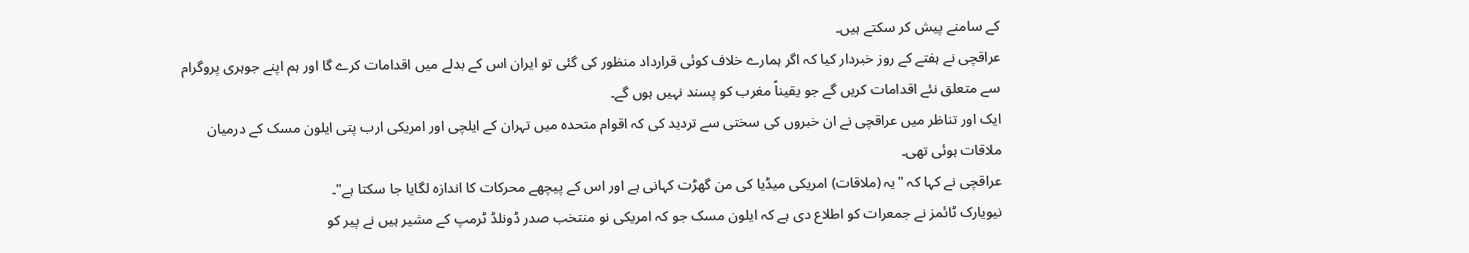کے سامنے پیش کر سکتے ہیں۔
عراقچی نے ہفتے کے روز خبردار کیا کہ اگر ہمارے خلاف کوئی قرارداد منظور کی گئی تو ایران اس کے بدلے میں اقدامات کرے گا اور ہم اپنے جوہری پروگرام سے متعلق نئے اقدامات کریں گے جو یقیناً مغرب کو پسند نہیں ہوں گے۔
ایک اور تناظر میں عراقچی نے ان خبروں کی سختی سے تردید کی کہ اقوام متحدہ میں تہران کے ایلچی اور امریکی ارب پتی ایلون مسک کے درمیان ملاقات ہوئی تھی۔
عراقچی نے کہا کہ "یہ (ملاقات) امریکی میڈیا کی من گھڑت کہانی ہے اور اس کے پیچھے محرکات کا اندازہ لگایا جا سکتا ہے"۔
نیویارک ٹائمز نے جمعرات کو اطلاع دی ہے کہ ایلون مسک جو کہ امریکی نو منتخب صدر ڈونلڈ ٹرمپ کے مشیر ہیں نے پیر کو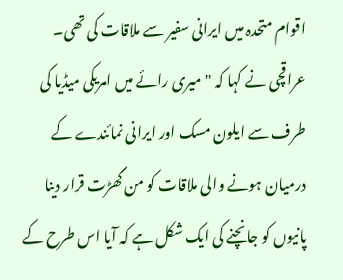اقوام متحدہ میں ایرانی سفیر سے ملاقات کی تھی۔
عراقچی نے کہا کہ "میری رائے میں امریکی میڈیا کی طرف سے ایلون مسک اور ایرانی نمائندے کے درمیان ہونے والی ملاقات کو من گھڑت قرار دینا پانیوں کو جانچنے کی ایک شکل ہے کہ آیا اس طرح کے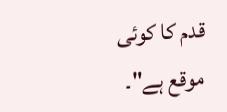قدم کا کوئی موقع ہے"۔